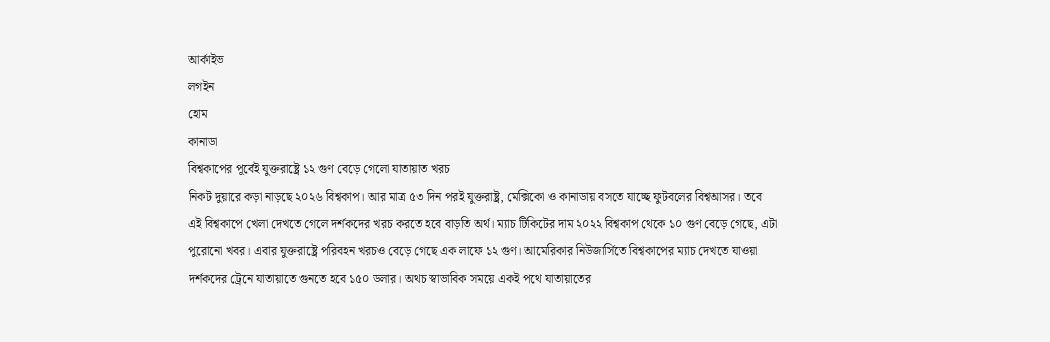আর্কাইভ
লগইন
হোম
কানাডা
বিশ্বকাপের পূর্বেই যুক্তরাষ্ট্রে ১২ গুণ বেড়ে গেলো যাতায়াত খরচ
নিকট দুয়ারে কড়া নাড়ছে ২০২৬ বিশ্বকাপ। আর মাত্র ৫৩ দিন পরই যুক্তরাষ্ট্র, মেক্সিকো ও কানাডায় বসতে যাচ্ছে ফুটবলের বিশ্বআসর। তবে এই বিশ্বকাপে খেলা দেখতে গেলে দর্শকদের খরচ করতে হবে বাড়তি অর্থ। ম্যাচ টিকিটের দাম ২০২২ বিশ্বকাপ থেকে ১০ গুণ বেড়ে গেছে, এটা পুরোনো খবর। এবার যুক্তরাষ্ট্রে পরিবহন খরচও বেড়ে গেছে এক লাফে ১২ গুণ। আমেরিকার নিউজার্সিতে বিশ্বকাপের ম্যাচ দেখতে যাওয়া দর্শকদের ট্রেনে যাতায়াতে গুনতে হবে ১৫০ ডলার। অথচ স্বাভাবিক সময়ে একই পথে যাতায়াতের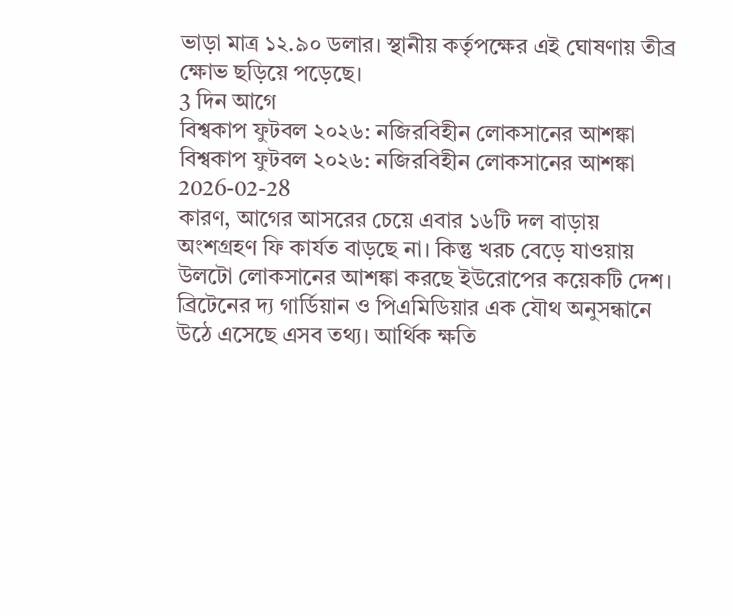ভাড়া মাত্র ১২.৯০ ডলার। স্থানীয় কর্তৃপক্ষের এই ঘোষণায় তীব্র ক্ষোভ ছড়িয়ে পড়েছে।
3 দিন আগে
বিশ্বকাপ ফুটবল ২০২৬: নজিরবিহীন লোকসানের আশঙ্কা
বিশ্বকাপ ফুটবল ২০২৬: নজিরবিহীন লোকসানের আশঙ্কা
2026-02-28
কারণ, আগের আসরের চেয়ে এবার ১৬টি দল বাড়ায় অংশগ্রহণ ফি কার্যত বাড়ছে না। কিন্তু খরচ বেড়ে যাওয়ায় উলটো লোকসানের আশঙ্কা করছে ইউরোপের কয়েকটি দেশ। ব্রিটেনের দ্য গার্ডিয়ান ও পিএমিডিয়ার এক যৌথ অনুসন্ধানে উঠে এসেছে এসব তথ্য। আর্থিক ক্ষতি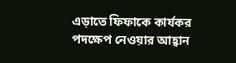এড়াতে ফিফাকে কার্যকর পদক্ষেপ নেওয়ার আহ্বান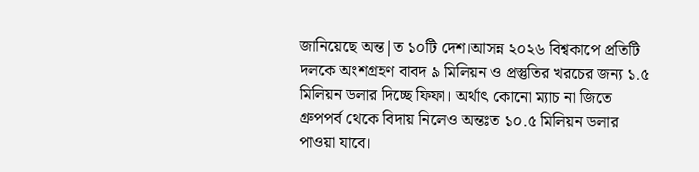জানিয়েছে অন্ত|ত ১০টি দেশ।আসন্ন ২০২৬ বিশ্বকাপে প্রতিটি দলকে অংশগ্রহণ বাবদ ৯ মিলিয়ন ও প্রস্তুতির খরচের জন্য ১.৫ মিলিয়ন ডলার দিচ্ছে ফিফা। অর্থাৎ কোনো ম্যাচ না জিতে গ্রুপপর্ব থেকে বিদায় নিলেও অন্তঃত ১০.৫ মিলিয়ন ডলার পাওয়া যাবে।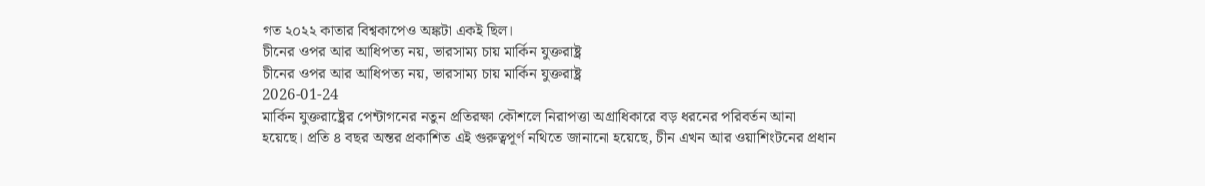গত ২০২২ কাতার বিশ্বকাপেও অঙ্কটা একই ছিল।
চীনের ওপর আর আধিপত্য নয়, ভারসাম্য চায় মার্কিন যুক্তরাষ্ট্র
চীনের ওপর আর আধিপত্য নয়, ভারসাম্য চায় মার্কিন যুক্তরাষ্ট্র
2026-01-24
মার্কিন যুক্তরাষ্ট্রের পেন্টাগনের নতুন প্রতিরক্ষা কৌশলে নিরাপত্তা অগ্রাধিকারে বড় ধরনের পরিবর্তন আনা হয়েছে। প্রতি ৪ বছর অন্তর প্রকাশিত এই গুরুত্বপূর্ণ নথিতে জানানো হয়েছে, চীন এখন আর ওয়াশিংটনের প্রধান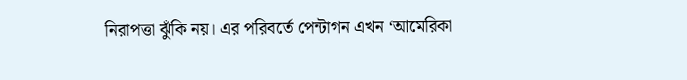নিরাপত্তা ঝুঁকি নয়। এর পরিবর্তে পেন্টাগন এখন ‘আমেরিকা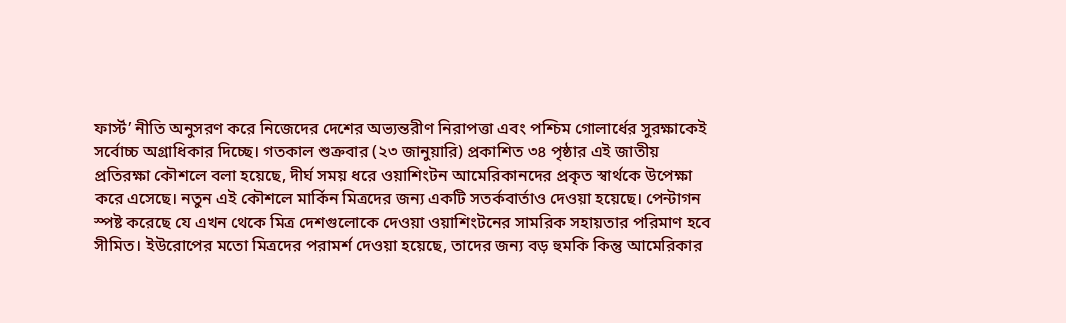ফার্স্ট’ নীতি অনুসরণ করে নিজেদের দেশের অভ্যন্তরীণ নিরাপত্তা এবং পশ্চিম গোলার্ধের সুরক্ষাকেই সর্বোচ্চ অগ্রাধিকার দিচ্ছে। গতকাল শুক্রবার (২৩ জানুয়ারি) প্রকাশিত ৩৪ পৃষ্ঠার এই জাতীয় প্রতিরক্ষা কৌশলে বলা হয়েছে, দীর্ঘ সময় ধরে ওয়াশিংটন আমেরিকানদের প্রকৃত স্বার্থকে উপেক্ষা করে এসেছে। নতুন এই কৌশলে মার্কিন মিত্রদের জন্য একটি সতর্কবার্তাও দেওয়া হয়েছে। পেন্টাগন স্পষ্ট করেছে যে এখন থেকে মিত্র দেশগুলোকে দেওয়া ওয়াশিংটনের সামরিক সহায়তার পরিমাণ হবে সীমিত। ইউরোপের মতো মিত্রদের পরামর্শ দেওয়া হয়েছে, তাদের জন্য বড় হুমকি কিন্তু আমেরিকার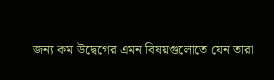জন্য কম উদ্বেগের এমন বিষয়গুলোতে যেন তারা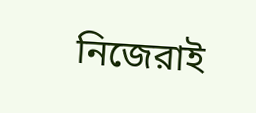নিজেরাই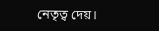নেতৃত্ব দেয়।